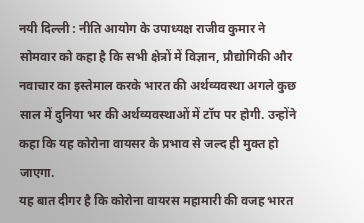नयी दिल्ली : नीति आयोग के उपाध्यक्ष राजीव कुमार ने सोमवार को कहा है कि सभी क्षेत्रों में विज्ञान, प्रौद्योगिकी और नवाचार का इस्तेमाल करके भारत की अर्थव्यवस्था अगले कुछ साल में दुनिया भर की अर्थव्यवस्थाओं में टॉप पर होगी. उन्होंने कहा कि यह कोरोना वायसर के प्रभाव से जल्द ही मुक्त हो जाएगा.
यह बात दीगर है कि कोरोना वायरस महामारी की वजह भारत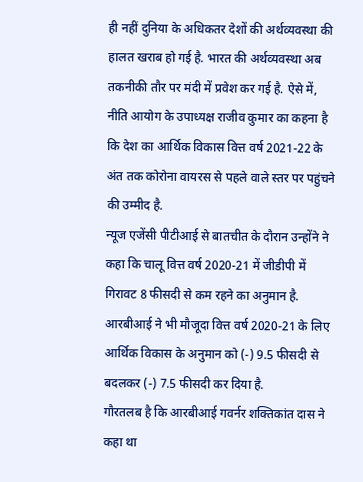ही नहीं दुनिया के अधिकतर देशों की अर्थव्यवस्था की हालत खराब हो गई है. भारत की अर्थव्यवस्था अब तकनीकी तौर पर मंदी में प्रवेश कर गई है. ऐसे में, नीति आयोग के उपाध्यक्ष राजीव कुमार का कहना है कि देश का आर्थिक विकास वित्त वर्ष 2021-22 के अंत तक कोरोना वायरस से पहले वाले स्तर पर पहुंचने की उम्मीद है.
न्यूज एजेंसी पीटीआई से बातचीत के दौरान उन्होंने ने कहा कि चालू वित्त वर्ष 2020-21 में जीडीपी में गिरावट 8 फीसदी से कम रहने का अनुमान है. आरबीआई ने भी मौजूदा वित्त वर्ष 2020-21 के लिए आर्थिक विकास के अनुमान को (-) 9.5 फीसदी से बदलकर (-) 7.5 फीसदी कर दिया है.
गौरतलब है कि आरबीआई गवर्नर शक्तिकांत दास ने कहा था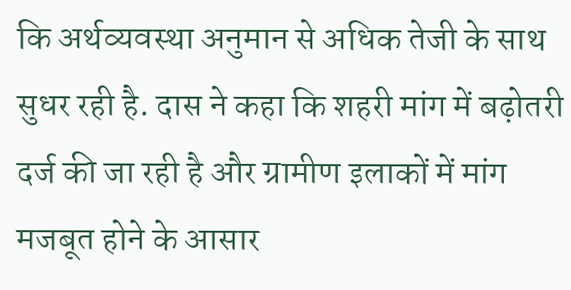कि अर्थव्यवस्था अनुमान से अधिक तेजी के साथ सुधर रही है. दास ने कहा कि शहरी मांग में बढ़ोतरी दर्ज की जा रही है और ग्रामीण इलाकों में मांग मजबूत होने के आसार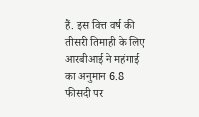हैं. इस वित्त वर्ष की तीसरी तिमाही के लिए आरबीआई ने महंगाई का अनुमान 6.8 फीसदी पर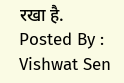रखा है.
Posted By : Vishwat Sen